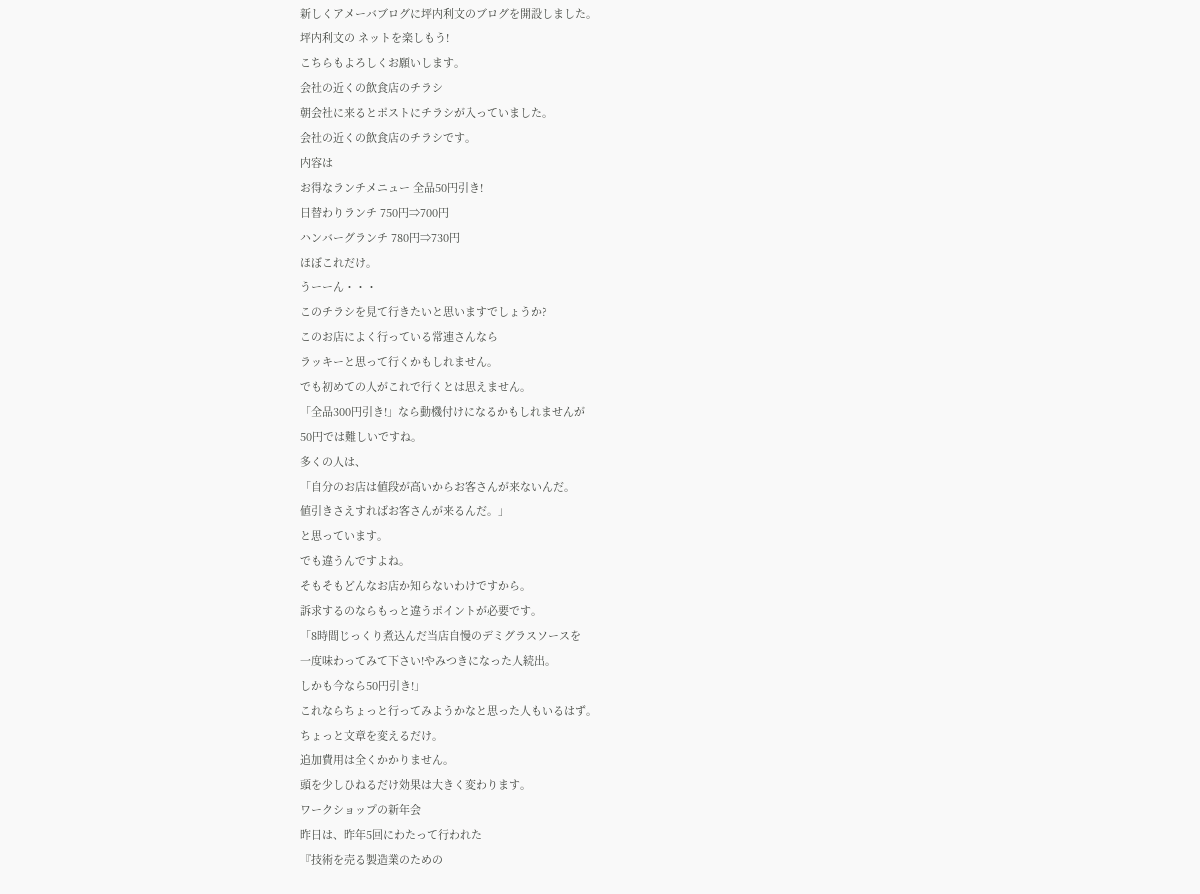新しくアメーバブログに坪内利文のブログを開設しました。
坪内利文の ネットを楽しもう!
こちらもよろしくお願いします。
会社の近くの飲食店のチラシ
朝会社に来るとポストにチラシが入っていました。
会社の近くの飲食店のチラシです。
内容は
お得なランチメニュー 全品50円引き!
日替わりランチ 750円⇒700円
ハンバーグランチ 780円⇒730円
ほぼこれだけ。
うーーん・・・
このチラシを見て行きたいと思いますでしょうか?
このお店によく行っている常連さんなら
ラッキーと思って行くかもしれません。
でも初めての人がこれで行くとは思えません。
「全品300円引き!」なら動機付けになるかもしれませんが
50円では難しいですね。
多くの人は、
「自分のお店は値段が高いからお客さんが来ないんだ。
値引きさえすればお客さんが来るんだ。」
と思っています。
でも違うんですよね。
そもそもどんなお店か知らないわけですから。
訴求するのならもっと違うポイントが必要です。
「8時間じっくり煮込んだ当店自慢のデミグラスソースを
一度味わってみて下さい!やみつきになった人続出。
しかも今なら50円引き!」
これならちょっと行ってみようかなと思った人もいるはず。
ちょっと文章を変えるだけ。
追加費用は全くかかりません。
頭を少しひねるだけ効果は大きく変わります。
ワークショップの新年会
昨日は、昨年5回にわたって行われた
『技術を売る製造業のための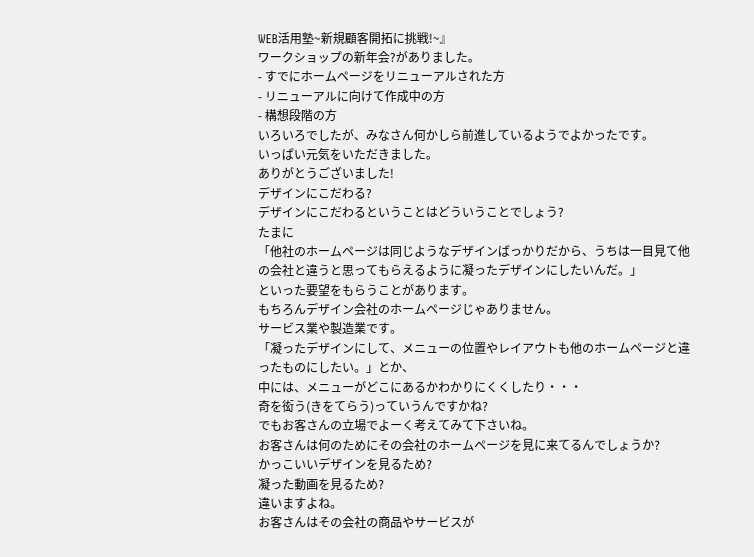WEB活用塾~新規顧客開拓に挑戦!~』
ワークショップの新年会?がありました。
- すでにホームページをリニューアルされた方
- リニューアルに向けて作成中の方
- 構想段階の方
いろいろでしたが、みなさん何かしら前進しているようでよかったです。
いっぱい元気をいただきました。
ありがとうございました!
デザインにこだわる?
デザインにこだわるということはどういうことでしょう?
たまに
「他社のホームページは同じようなデザインばっかりだから、うちは一目見て他の会社と違うと思ってもらえるように凝ったデザインにしたいんだ。」
といった要望をもらうことがあります。
もちろんデザイン会社のホームページじゃありません。
サービス業や製造業です。
「凝ったデザインにして、メニューの位置やレイアウトも他のホームページと違ったものにしたい。」とか、
中には、メニューがどこにあるかわかりにくくしたり・・・
奇を衒う(きをてらう)っていうんですかね?
でもお客さんの立場でよーく考えてみて下さいね。
お客さんは何のためにその会社のホームページを見に来てるんでしょうか?
かっこいいデザインを見るため?
凝った動画を見るため?
違いますよね。
お客さんはその会社の商品やサービスが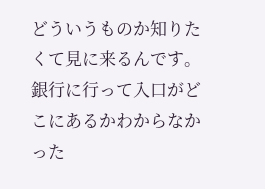どういうものか知りたくて見に来るんです。
銀行に行って入口がどこにあるかわからなかった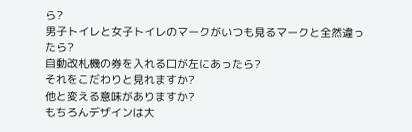ら?
男子トイレと女子トイレのマークがいつも見るマークと全然違ったら?
自動改札機の券を入れる口が左にあったら?
それをこだわりと見れますか?
他と変える意味がありますか?
もちろんデザインは大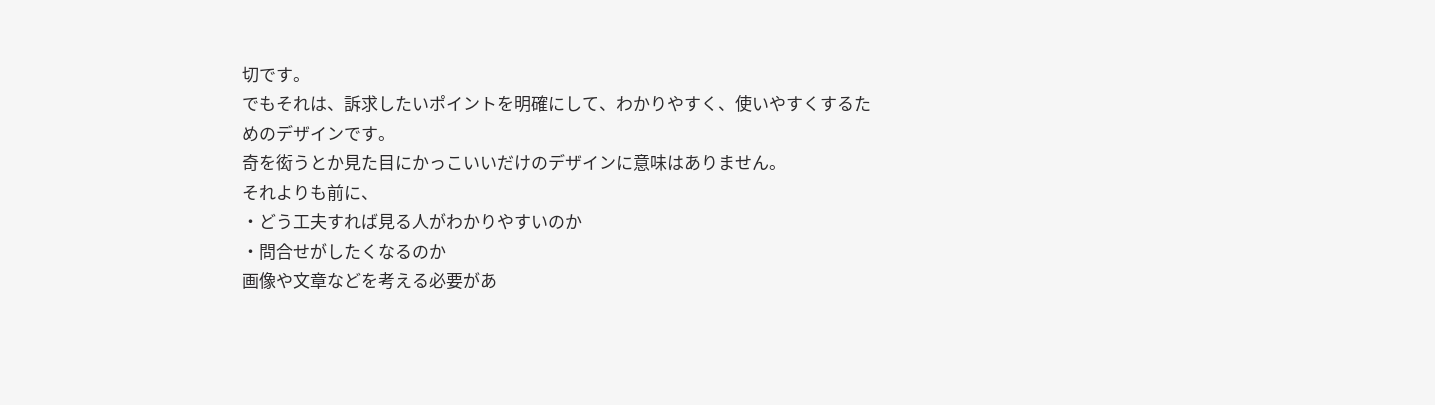切です。
でもそれは、訴求したいポイントを明確にして、わかりやすく、使いやすくするためのデザインです。
奇を衒うとか見た目にかっこいいだけのデザインに意味はありません。
それよりも前に、
・どう工夫すれば見る人がわかりやすいのか
・問合せがしたくなるのか
画像や文章などを考える必要があ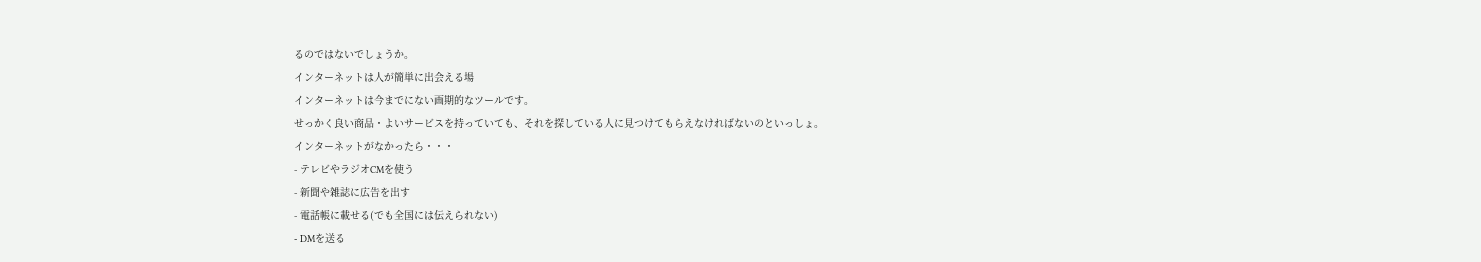るのではないでしょうか。
インターネットは人が簡単に出会える場
インターネットは今までにない画期的なツールです。
せっかく良い商品・よいサービスを持っていても、それを探している人に見つけてもらえなければないのといっしょ。
インターネットがなかったら・・・
- テレビやラジオCMを使う
- 新聞や雑誌に広告を出す
- 電話帳に載せる(でも全国には伝えられない)
- DMを送る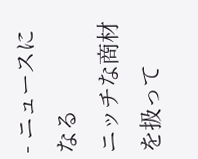- ニュースになる
ニッチな商材を扱って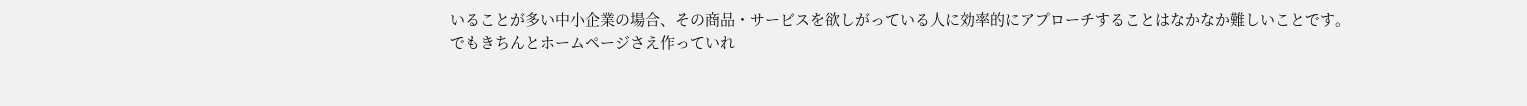いることが多い中小企業の場合、その商品・サービスを欲しがっている人に効率的にアプローチすることはなかなか難しいことです。
でもきちんとホームページさえ作っていれ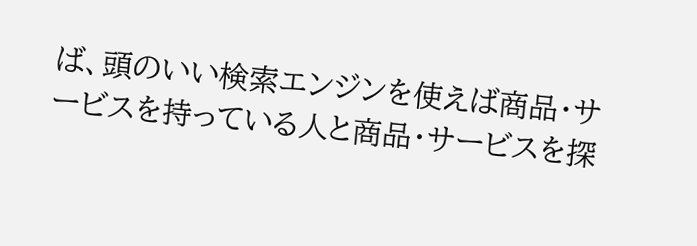ば、頭のいい検索エンジンを使えば商品・サービスを持っている人と商品・サービスを探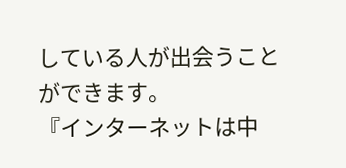している人が出会うことができます。
『インターネットは中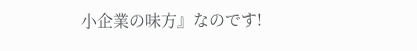小企業の味方』なのです!